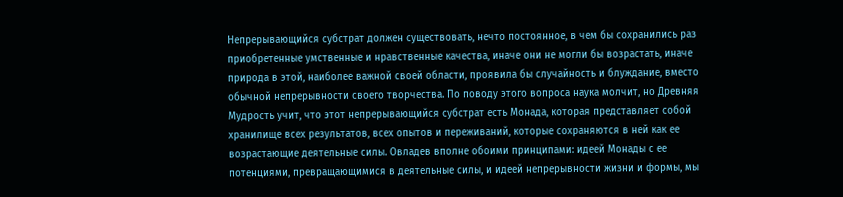Непрерывающийся субстрат должен существовать, нечто постоянное, в чем бы сохранились раз приобретенные умственные и нравственные качества, иначе они не могли бы возрастать, иначе природа в этой, наиболее важной своей области, проявила бы случайность и блуждание, вместо обычной непрерывности своего творчества. По поводу этого вопроса наука молчит, но Древняя Мудрость учит, что этот непрерывающийся субстрат есть Монада, которая представляет собой хранилище всех результатов, всех опытов и переживаний, которые сохраняются в ней как ее возрастающие деятельные силы. Овладев вполне обоими принципами: идеей Монады с ее потенциями, превращающимися в деятельные силы, и идеей непрерывности жизни и формы, мы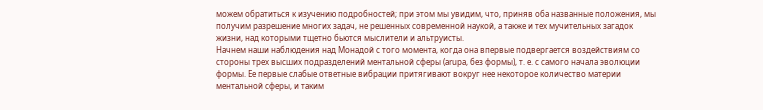можем обратиться к изучению подробностей; при этом мы увидим, что, приняв оба названные положения, мы получим разрешение многих задач, не решенных современной наукой, а также и тех мучительных загадок жизни, над которыми тщетно бьются мыслители и альтруисты.
Начнем наши наблюдения над Монадой с того момента, когда она впервые подвергается воздействиям со стороны трех высших подразделений ментальной сферы (аruра, без формы), т. е. с самого начала эволюции формы. Ее первые слабые ответные вибрации притягивают вокруг нее некоторое количество материи ментальной сферы, и таким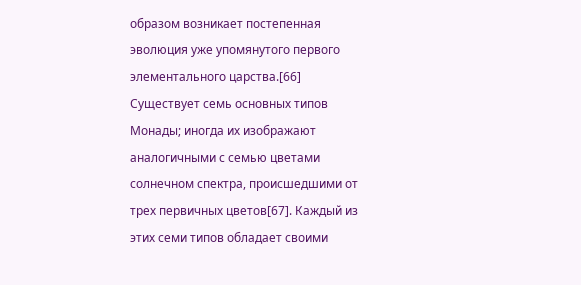образом возникает постепенная эволюция уже упомянутого первого элементального царства.[66]
Существует семь основных типов Монады; иногда их изображают аналогичными с семью цветами солнечном спектра, происшедшими от трех первичных цветов[67]. Каждый из этих семи типов обладает своими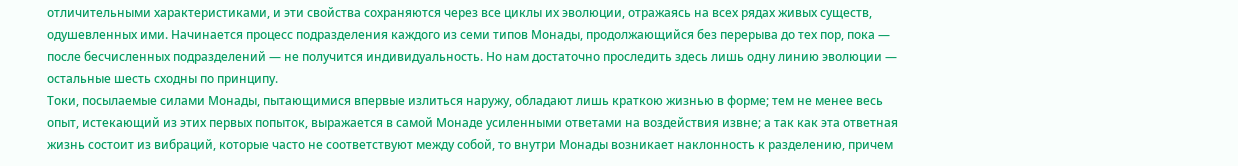отличительными характеристиками, и эти свойства сохраняются через все циклы их эволюции, отражаясь на всех рядах живых существ, одушевленных ими. Начинается процесс подразделения каждого из семи типов Монады, продолжающийся без перерыва до тех пор, пока ― после бесчисленных подразделений ― не получится индивидуальность. Но нам достаточно проследить здесь лишь одну линию эволюции ― остальные шесть сходны по принципу.
Токи, посылаемые силами Монады, пытающимися впервые излиться наружу, обладают лишь краткою жизнью в форме; тем не менее весь опыт, истекающий из этих первых попыток, выражается в самой Монаде усиленными ответами на воздействия извне; а так как эта ответная жизнь состоит из вибраций, которые часто не соответствуют между собой, то внутри Монады возникает наклонность к разделению, причем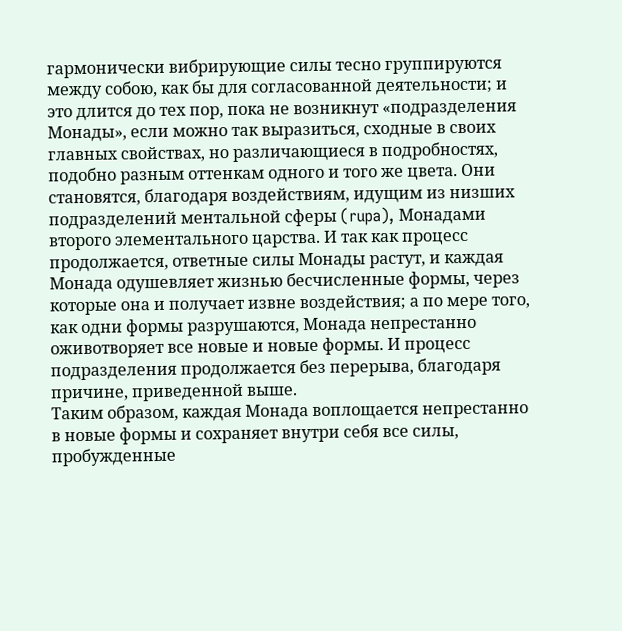гармонически вибрирующие силы тесно группируются между собою, как бы для согласованной деятельности; и это длится до тех пор, пока не возникнут «подразделения Монады», если можно так выразиться, сходные в своих главных свойствах, но различающиеся в подробностях, подобно разным оттенкам одного и того же цвета. Они становятся, благодаря воздействиям, идущим из низших подразделений ментальной сферы (rupa), Монадами второго элементального царства. И так как процесс продолжается, ответные силы Монады растут, и каждая Монада одушевляет жизнью бесчисленные формы, через которые она и получает извне воздействия; а по мере того, как одни формы разрушаются, Монада непрестанно оживотворяет все новые и новые формы. И процесс подразделения продолжается без перерыва, благодаря причине, приведенной выше.
Таким образом, каждая Монада воплощается непрестанно в новые формы и сохраняет внутри себя все силы, пробужденные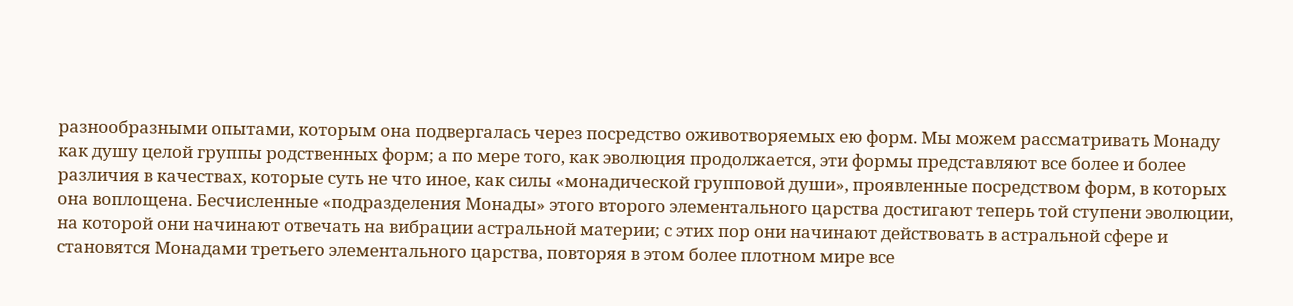разнообразными опытами, которым она подвергалась через посредство оживотворяемых ею форм. Мы можем рассматривать Монаду как душу целой группы родственных форм; а по мере того, как эволюция продолжается, эти формы представляют все более и более различия в качествах, которые суть не что иное, как силы «монадической групповой души», проявленные посредством форм, в которых она воплощена. Бесчисленные «подразделения Монады» этого второго элементального царства достигают теперь той ступени эволюции, на которой они начинают отвечать на вибрации астральной материи; с этих пор они начинают действовать в астральной сфере и становятся Монадами третьего элементального царства, повторяя в этом более плотном мире все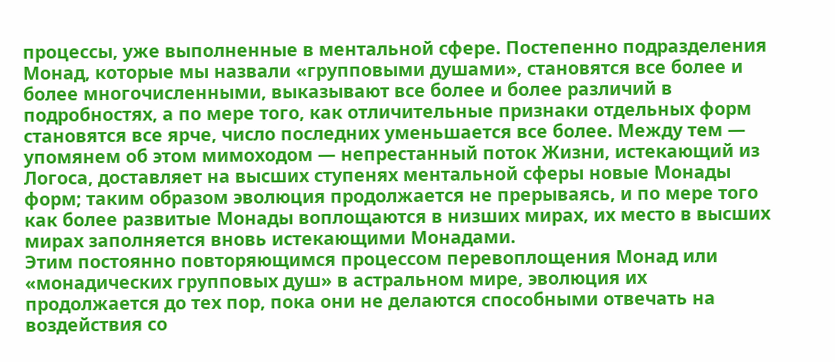процессы, уже выполненные в ментальной сфере. Постепенно подразделения Монад, которые мы назвали «групповыми душами», становятся все более и более многочисленными, выказывают все более и более различий в подробностях, а по мере того, как отличительные признаки отдельных форм становятся все ярче, число последних уменьшается все более. Между тем ― упомянем об этом мимоходом ― непрестанный поток Жизни, истекающий из Логоса, доставляет на высших ступенях ментальной сферы новые Монады форм; таким образом эволюция продолжается не прерываясь, и по мере того как более развитые Монады воплощаются в низших мирах, их место в высших мирах заполняется вновь истекающими Монадами.
Этим постоянно повторяющимся процессом перевоплощения Монад или «монадических групповых душ» в астральном мире, эволюция их продолжается до тех пор, пока они не делаются способными отвечать на воздействия со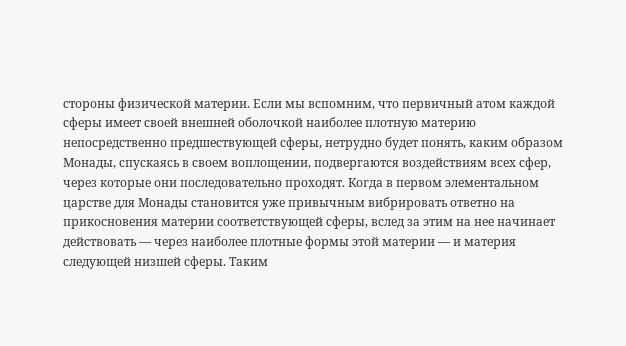стороны физической материи. Если мы вспомним, что первичный атом каждой сферы имеет своей внешней оболочкой наиболее плотную материю непосредственно предшествующей сферы, нетрудно будет понять, каким образом Монады, спускаясь в своем воплощении, подвергаются воздействиям всех сфер, через которые они последовательно проходят. Когда в первом элементальном царстве для Монады становится уже привычным вибрировать ответно на прикосновения материи соответствующей сферы, вслед за этим на нее начинает действовать ― через наиболее плотные формы этой материи ― и материя следующей низшей сферы. Таким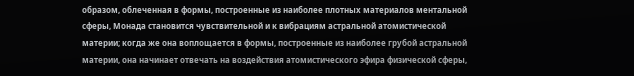образом, облеченная в формы, построенные из наиболее плотных материалов ментальной сферы, Монада становится чувствительной и к вибрациям астральной атомистической материи; когда же она воплощается в формы, построенные из наиболее грубой астральной материи, она начинает отвечать на воздействия атомистического эфира физической сферы,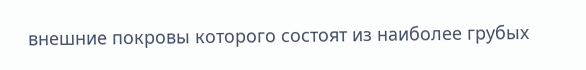внешние покровы которого состоят из наиболее грубых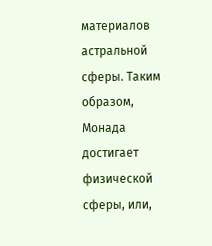материалов астральной сферы. Таким образом, Монада достигает физической сферы, или,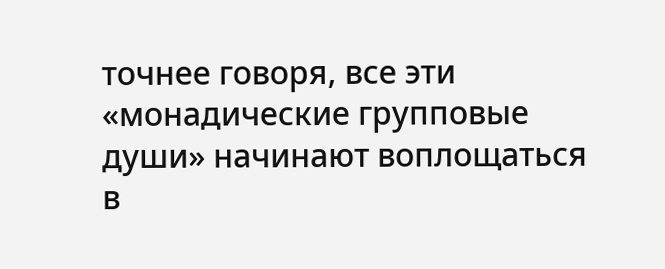точнее говоря, все эти «монадические групповые души» начинают воплощаться в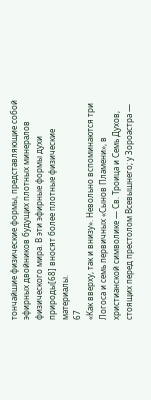тончайшие физические формы, представляющие собой эфирных двойников будущих плотных минералов физического мира. В эти эфирные формы духи природы[68] вносят более плотные физические материалы.
67
«Как вверху, так и внизу». Невольно вспоминаются три Логоса и семь первичных «Сынов Пламени», в христианской символике ― Св. Троица и Семь Духов, стоящих перед престолом Всевышнего; у Зороастра ―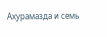Ахурамазда и семь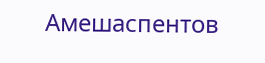Амешаспентов